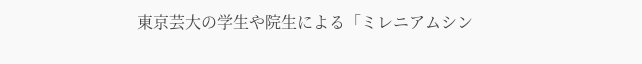東京芸大の学生や院生による「ミレニアムシン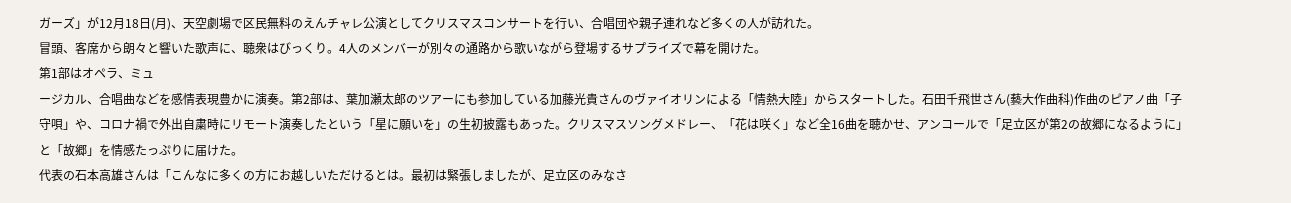ガーズ」が12月18日(月)、天空劇場で区民無料のえんチャレ公演としてクリスマスコンサートを行い、合唱団や親子連れなど多くの人が訪れた。
冒頭、客席から朗々と響いた歌声に、聴衆はびっくり。4人のメンバーが別々の通路から歌いながら登場するサプライズで幕を開けた。
第1部はオペラ、ミュ
ージカル、合唱曲などを感情表現豊かに演奏。第2部は、葉加瀬太郎のツアーにも参加している加藤光貴さんのヴァイオリンによる「情熱大陸」からスタートした。石田千飛世さん(藝大作曲科)作曲のピアノ曲「子守唄」や、コロナ禍で外出自粛時にリモート演奏したという「星に願いを」の生初披露もあった。クリスマスソングメドレー、「花は咲く」など全16曲を聴かせ、アンコールで「足立区が第2の故郷になるように」と「故郷」を情感たっぷりに届けた。
代表の石本高雄さんは「こんなに多くの方にお越しいただけるとは。最初は緊張しましたが、足立区のみなさ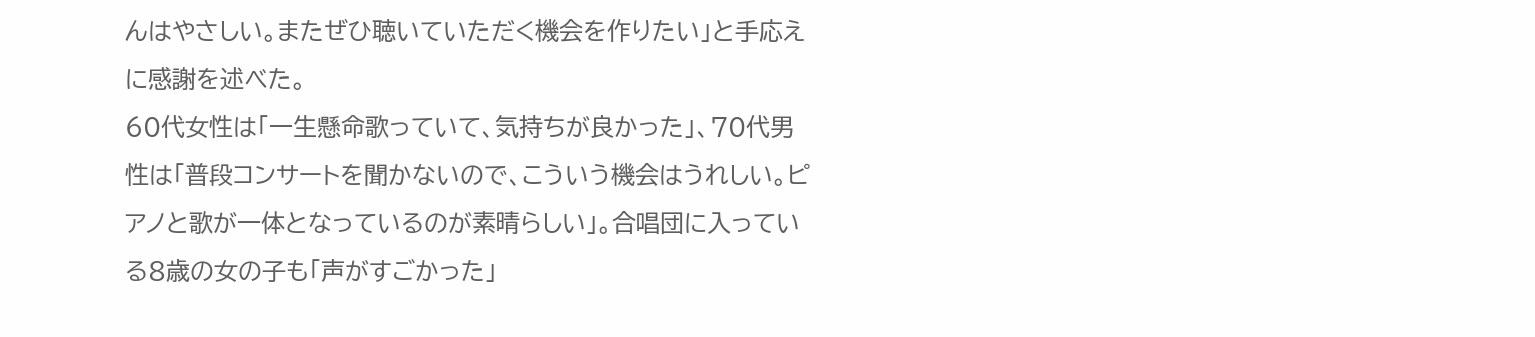んはやさしい。またぜひ聴いていただく機会を作りたい」と手応えに感謝を述べた。
60代女性は「一生懸命歌っていて、気持ちが良かった」、70代男性は「普段コンサートを聞かないので、こういう機会はうれしい。ピアノと歌が一体となっているのが素晴らしい」。合唱団に入っている8歳の女の子も「声がすごかった」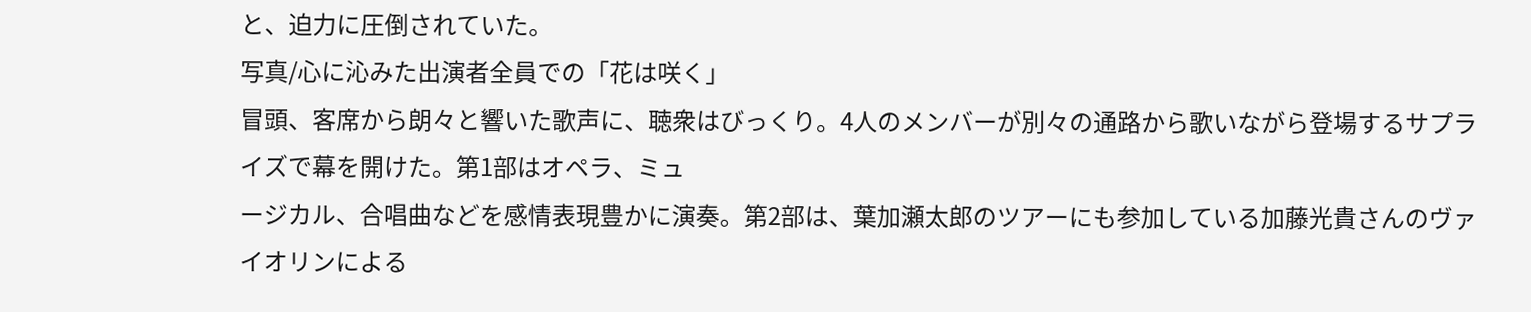と、迫力に圧倒されていた。
写真/心に沁みた出演者全員での「花は咲く」
冒頭、客席から朗々と響いた歌声に、聴衆はびっくり。4人のメンバーが別々の通路から歌いながら登場するサプライズで幕を開けた。第1部はオペラ、ミュ
ージカル、合唱曲などを感情表現豊かに演奏。第2部は、葉加瀬太郎のツアーにも参加している加藤光貴さんのヴァイオリンによる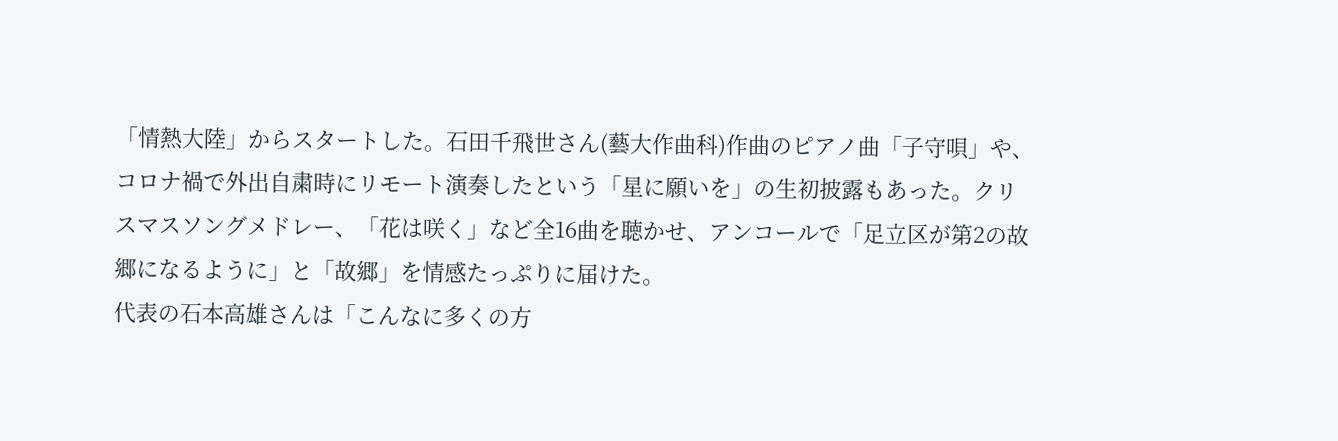「情熱大陸」からスタートした。石田千飛世さん(藝大作曲科)作曲のピアノ曲「子守唄」や、コロナ禍で外出自粛時にリモート演奏したという「星に願いを」の生初披露もあった。クリスマスソングメドレー、「花は咲く」など全16曲を聴かせ、アンコールで「足立区が第2の故郷になるように」と「故郷」を情感たっぷりに届けた。
代表の石本高雄さんは「こんなに多くの方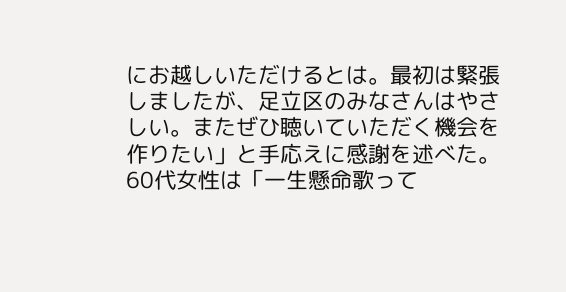にお越しいただけるとは。最初は緊張しましたが、足立区のみなさんはやさしい。またぜひ聴いていただく機会を作りたい」と手応えに感謝を述べた。
60代女性は「一生懸命歌って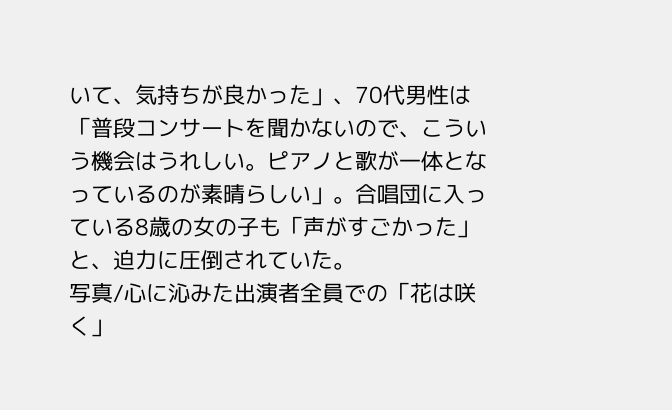いて、気持ちが良かった」、70代男性は「普段コンサートを聞かないので、こういう機会はうれしい。ピアノと歌が一体となっているのが素晴らしい」。合唱団に入っている8歳の女の子も「声がすごかった」と、迫力に圧倒されていた。
写真/心に沁みた出演者全員での「花は咲く」